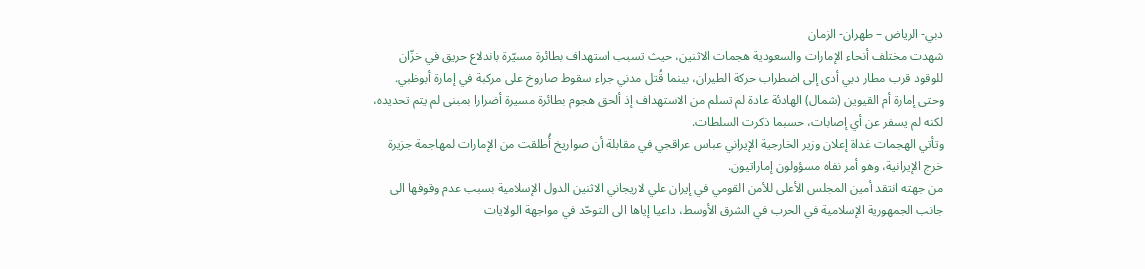دبي- الرياض – طهران- الزمان
شهدت مختلف أنحاء الإمارات والسعودية هجمات الاثنين، حيث تسبب استهداف بطائرة مسيّرة باندلاع حريق في خزّان للوقود قرب مطار دبي أدى إلى اضطراب حركة الطيران، بينما قُتل مدني جراء سقوط صاروخ على مركبة في إمارة أبوظبي.
وحتى إمارة أم القيوين (شمال) الهادئة عادة لم تسلم من الاستهداف إذ ألحق هجوم بطائرة مسيرة أضرارا بمبنى لم يتم تحديده، لكنه لم يسفر عن أي إصابات، حسبما ذكرت السلطات.
وتأتي الهجمات غداة إعلان وزير الخارجية الإيراني عباس عراقجي في مقابلة أن صواريخ أُطلقت من الإمارات لمهاجمة جزيرة خرج الإيرانية، وهو أمر نفاه مسؤولون إماراتيون.
من جهته انتقد أمين المجلس الأعلى للأمن القومي في إيران علي لاريجاني الاثنين الدول الإسلامية بسبب عدم وقوفها الى جانب الجمهورية الإسلامية في الحرب في الشرق الأوسط، داعيا إياها الى التوحّد في مواجهة الولايات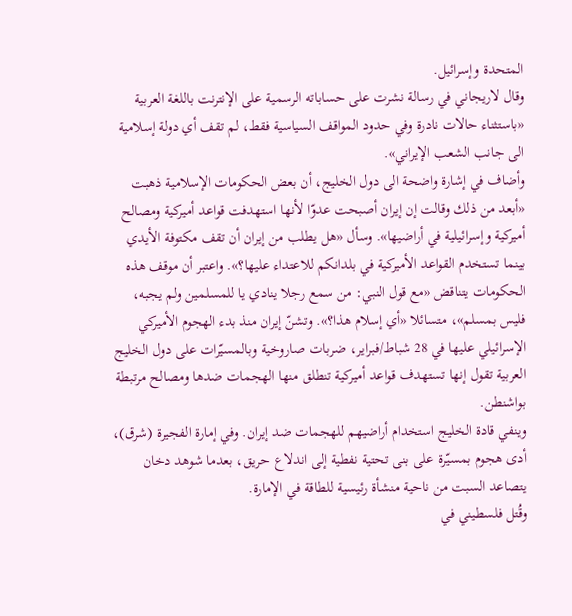المتحدة وإسرائيل.
وقال لاريجاني في رسالة نشرت على حساباته الرسمية على الإنترنت باللغة العربية «باستثناء حالات نادرة وفي حدود المواقف السياسية فقط، لم تقف أي دولة إسلامية الى جانب الشعب الإيراني».
وأضاف في إشارة واضحة الى دول الخليج، أن بعض الحكومات الإسلامية ذهبت «أبعد من ذلك وقالت إن إيران أصبحت عدوّا لأنها استهدفت قواعد أميركية ومصالح أميركية وإسرائيلية في أراضيها». وسأل «هل يطلب من إيران أن تقف مكتوفة الأيدي بينما تستخدم القواعد الأميركية في بلدانكم للاعتداء عليها؟». واعتبر أن موقف هذه الحكومات يتناقض «مع قول النبي: من سمع رجلا ينادي يا للمسلمين ولم يجبه، فليس بمسلم»، متسائلا «أي إسلام هذا؟». وتشنّ إيران منذ بدء الهجوم الأميركي الإسرائيلي عليها في 28 شباط/فبراير، ضربات صاروخية وبالمسيّرات على دول الخليج العربية تقول إنها تستهدف قواعد أميركية تنطلق منها الهجمات ضدها ومصالح مرتبطة بواشنطن.
وينفي قادة الخليج استخدام أراضيهم للهجمات ضد إيران. وفي إمارة الفجيرة (شرق)، أدى هجوم بمسيّرة على بنى تحتية نفطية إلى اندلاع حريق، بعدما شوهد دخان يتصاعد السبت من ناحية منشأة رئيسية للطاقة في الإمارة.
وقُتل فلسطيني في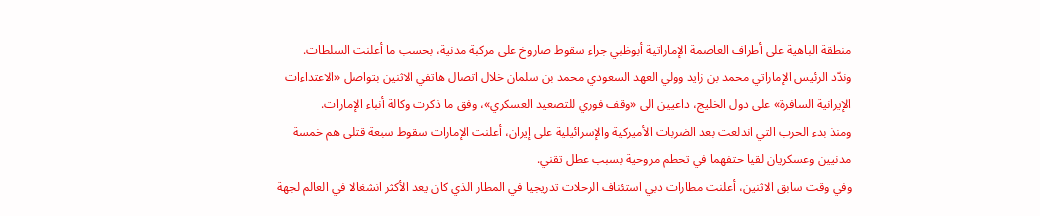منطقة الباهية على أطراف العاصمة الإماراتية أبوظبي جراء سقوط صاروخ على مركبة مدنية، بحسب ما أعلنت السلطات.
وندّد الرئيس الإماراتي محمد بن زايد وولي العهد السعودي محمد بن سلمان خلال اتصال هاتفي الاثنين بتواصل «الاعتداءات الإيرانية السافرة» على دول الخليج، داعيين الى «وقف فوري للتصعيد العسكري»، وفق ما ذكرت وكالة أنباء الإمارات.
ومنذ بدء الحرب التي اندلعت بعد الضربات الأميركية والإسرائيلية على إيران، أعلنت الإمارات سقوط سبعة قتلى هم خمسة مدنيين وعسكريان لقيا حتفهما في تحطم مروحية بسبب عطل تقني.
وفي وقت سابق الاثنين، أعلنت مطارات دبي استئناف الرحلات تدريجيا في المطار الذي كان يعد الأكثر انشغالا في العالم لجهة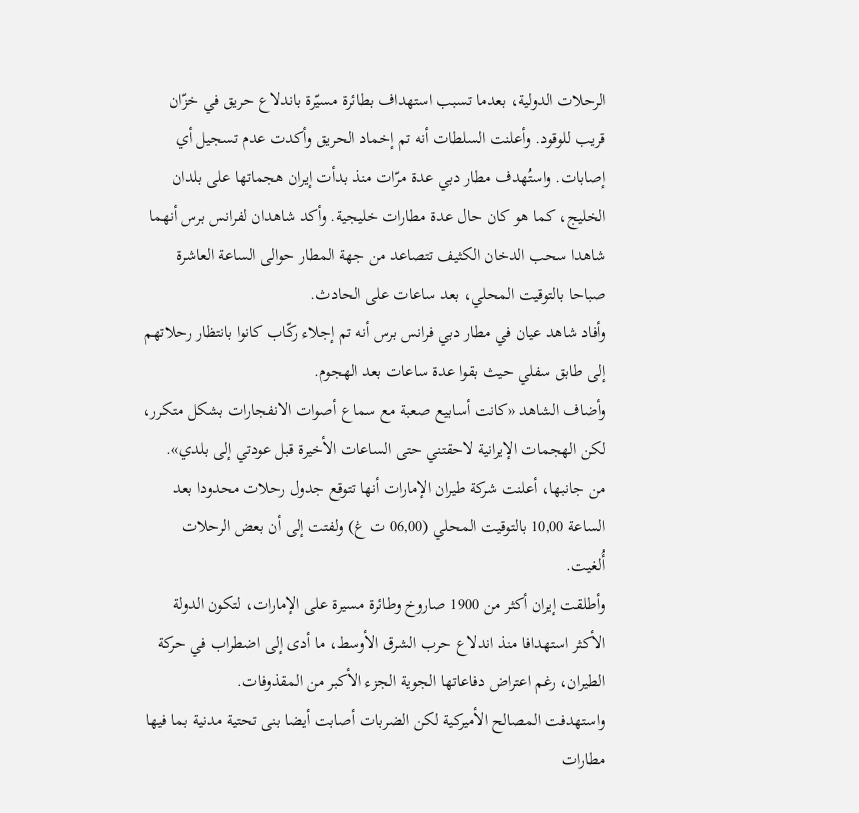الرحلات الدولية، بعدما تسبب استهداف بطائرة مسيّرة باندلاع حريق في خزّان قريب للوقود. وأعلنت السلطات أنه تم إخماد الحريق وأكدت عدم تسجيل أي إصابات. واستُهدف مطار دبي عدة مرّات منذ بدأت إيران هجماتها على بلدان الخليج، كما هو كان حال عدة مطارات خليجية. وأكد شاهدان لفرانس برس أنهما شاهدا سحب الدخان الكثيف تتصاعد من جهة المطار حوالى الساعة العاشرة صباحا بالتوقيت المحلي، بعد ساعات على الحادث.
وأفاد شاهد عيان في مطار دبي فرانس برس أنه تم إجلاء ركّاب كانوا بانتظار رحلاتهم إلى طابق سفلي حيث بقوا عدة ساعات بعد الهجوم.
وأضاف الشاهد «كانت أسابيع صعبة مع سماع أصوات الانفجارات بشكل متكرر، لكن الهجمات الإيرانية لاحقتني حتى الساعات الأخيرة قبل عودتي إلى بلدي».
من جانبها، أعلنت شركة طيران الإمارات أنها تتوقع جدول رحلات محدودا بعد الساعة 10,00 بالتوقيت المحلي (06,00 ت غ) ولفتت إلى أن بعض الرحلات أُلغيت.
وأطلقت إيران أكثر من 1900 صاروخ وطائرة مسيرة على الإمارات، لتكون الدولة الأكثر استهدافا منذ اندلاع حرب الشرق الأوسط، ما أدى إلى اضطراب في حركة الطيران، رغم اعتراض دفاعاتها الجوية الجزء الأكبر من المقذوفات.
واستهدفت المصالح الأميركية لكن الضربات أصابت أيضا بنى تحتية مدنية بما فيها مطارات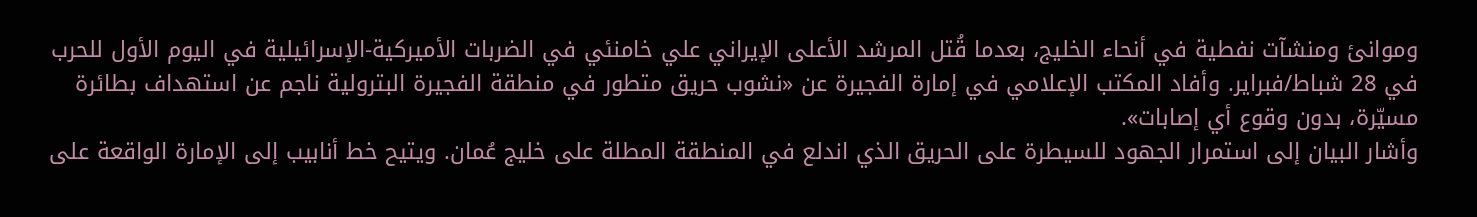وموانئ ومنشآت نفطية في أنحاء الخليج، بعدما قُتل المرشد الأعلى الإيراني علي خامنئي في الضربات الأميركية-الإسرائيلية في اليوم الأول للحرب في 28 شباط/فبراير. وأفاد المكتب الإعلامي في إمارة الفجيرة عن «نشوب حريق متطور في منطقة الفجيرة البترولية ناجم عن استهداف بطائرة مسيّرة، بدون وقوع أي إصابات».
وأشار البيان إلى استمرار الجهود للسيطرة على الحريق الذي اندلع في المنطقة المطلة على خليج عُمان. ويتيح خط أنابيب إلى الإمارة الواقعة على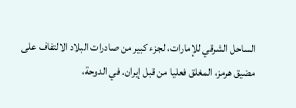الساحل الشرقي للإمارات، لجزء كبير من صادرات البلاد الالتفاف على مضيق هرمز، المغلق فعليا من قبل إيران. في الدوحة،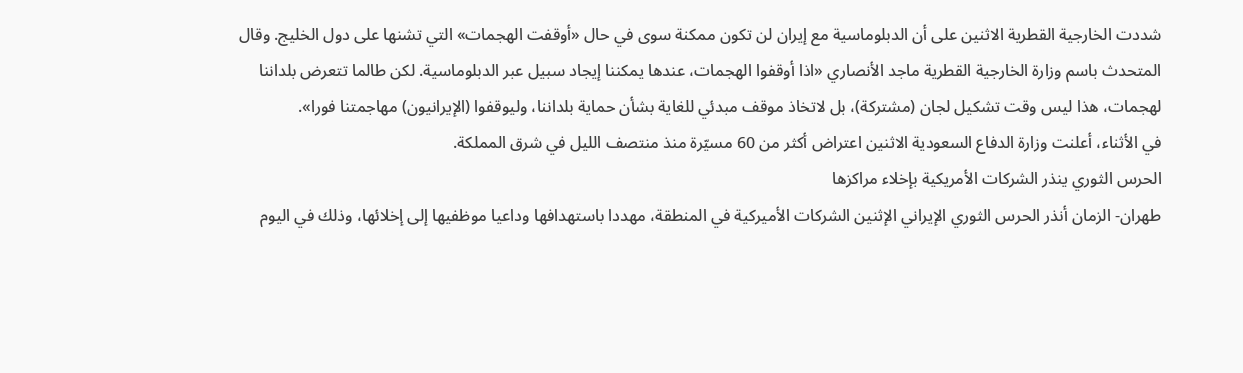شددت الخارجية القطرية الاثنين على أن الدبلوماسية مع إيران لن تكون ممكنة سوى في حال «أوقفت الهجمات» التي تشنها على دول الخليج. وقال المتحدث باسم وزارة الخارجية القطرية ماجد الأنصاري «اذا أوقفوا الهجمات، عندها يمكننا إيجاد سبيل عبر الدبلوماسية. لكن طالما تتعرض بلداننا لهجمات، هذا ليس وقت تشكيل لجان (مشتركة)، بل لاتخاذ موقف مبدئي للغاية بشأن حماية بلداننا، وليوقفوا (الإيرانيون) مهاجمتنا فورا».
في الأثناء، أعلنت وزارة الدفاع السعودية الاثنين اعتراض أكثر من 60 مسيّرة منذ منتصف الليل في شرق المملكة.
الحرس الثوري ينذر الشركات الأمريكية بإخلاء مراكزها
طهران- الزمان أنذر الحرس الثوري الإيراني الإثنين الشركات الأميركية في المنطقة، مهددا باستهدافها وداعيا موظفيها إلى إخلائها، وذلك في اليوم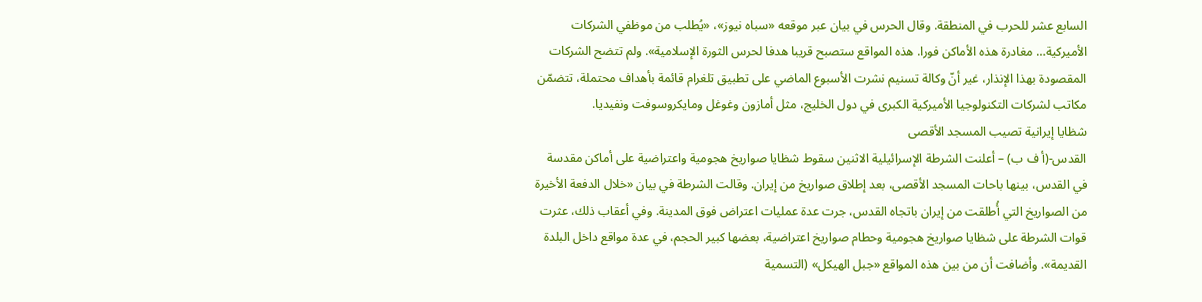السابع عشر للحرب في المنطقة. وقال الحرس في بيان عبر موقعه «سباه نيوز»، «يُطلب من موظفي الشركات الأميركية… مغادرة هذه الأماكن فورا. هذه المواقع ستصبح قريبا هدفا لحرس الثورة الإسلامية». ولم تتضح الشركات المقصودة بهذا الإنذار، غير أنّ وكالة تسنيم نشرت الأسبوع الماضي على تطبيق تلغرام قائمة بأهداف محتملة، تتضمّن مكاتب لشركات التكنولوجيا الأميركية الكبرى في دول الخليج، مثل أمازون وغوغل ومايكروسوفت ونفيديا.
شظايا إيرانية تصيب المسجد الأقصى
القدس-(أ ف ب) – أعلنت الشرطة الإسرائيلية الاثنين سقوط شظايا صواريخ هجومية واعتراضية على أماكن مقدسة في القدس، بينها باحات المسجد الأقصى، بعد إطلاق صواريخ من إيران. وقالت الشرطة في بيان «خلال الدفعة الأخيرة من الصواريخ التي أُطلقت من إيران باتجاه القدس، جرت عدة عمليات اعتراض فوق المدينة. وفي أعقاب ذلك، عثرت قوات الشرطة على شظايا صواريخ هجومية وحطام صواريخ اعتراضية، بعضها كبير الحجم، في عدة مواقع داخل البلدة القديمة». وأضافت أن من بين هذه المواقع «جبل الهيكل» (التسمية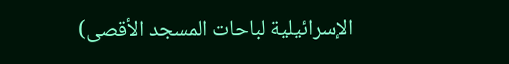الإسرائيلية لباحات المسجد الأقصى)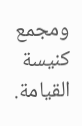ومجمع كنيسة القيامة.